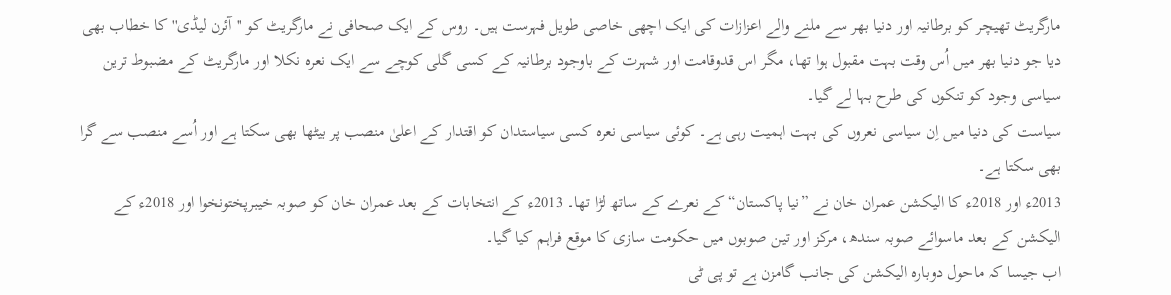مارگریٹ تھیچر کو برطانیہ اور دنیا بھر سے ملنے والے اعزازات کی ایک اچھی خاصی طویل فہرست ہیں۔ روس کے ایک صحافی نے مارگریٹ کو ''آئرن لیڈی'' کا خطاب بھی دیا جو دنیا بھر میں اُس وقت بہت مقبول ہوا تھا، مگر اس قدوقامت اور شہرت کے باوجود برطانیہ کے کسی گلی کوچے سے ایک نعرہ نکلا اور مارگریٹ کے مضبوط ترین سیاسی وجود کو تنکوں کی طرح بہا لے گیا۔
سیاست کی دنیا میں اِن سیاسی نعروں کی بہت اہمیت رہی ہے۔ کوئی سیاسی نعرہ کسی سیاستدان کو اقتدار کے اعلیٰ منصب پر بیٹھا بھی سکتا ہے اور اُسے منصب سے گرا بھی سکتا ہے۔
2013ء اور 2018ء کا الیکشن عمران خان نے ”نیا پاکستان“ کے نعرے کے ساتھ لڑا تھا۔ 2013ء کے انتخابات کے بعد عمران خان کو صوبہ خیبرپختونخوا اور 2018ء کے الیکشن کے بعد ماسوائے صوبہ سندھ، مرکز اور تین صوبوں میں حکومت سازی کا موقع فراہم کیا گیا۔
اب جیسا کہ ماحول دوبارہ الیکشن کی جانب گامزن ہے تو پی ٹی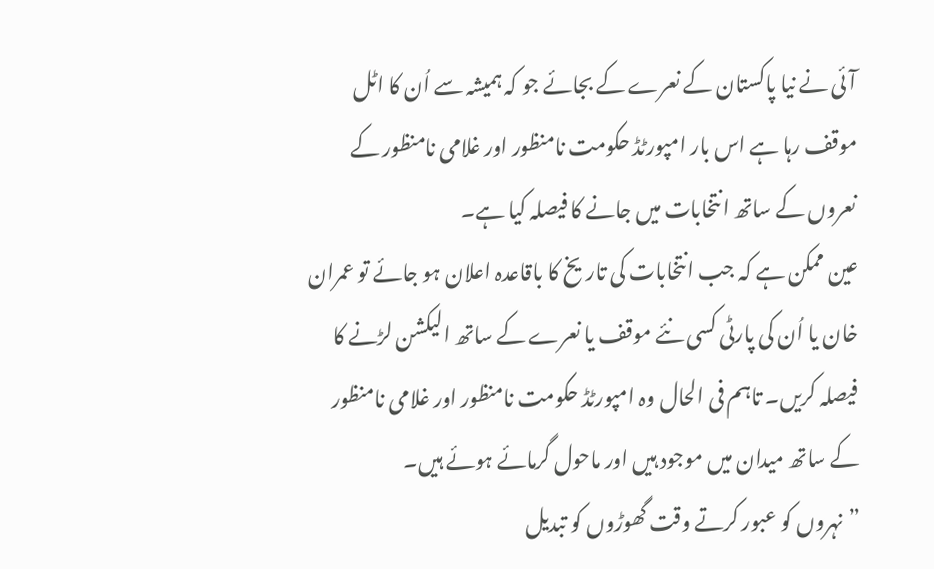آئی نے نیا پاکستان کے نعرے کے بجائے جو کہ ہمیشہ سے اُن کا اٹل موقف رہا ہے اس بار امپورٹڈ حکومت نامنظور اور غلامی نامنظور کے نعروں کے ساتھ انتخابات میں جانے کا فیصلہ کیا ہے۔
عین ممکن ہے کہ جب انتخابات کی تاریخ کا باقاعدہ اعلان ہو جائے تو عمران خان یا اُن کی پارٹی کسی نئے موقف یا نعرے کے ساتھ الیکشن لڑنے کا فیصلہ کریں۔ تاہم فی الحال وہ امپورٹڈ حکومت نامنظور اور غلامی نامنظور کے ساتھ میدان میں موجود ہیں اور ماحول گرمائے ہوئے ہیں۔
”نہروں کو عبور کرتے وقت گھوڑوں کو تبدیل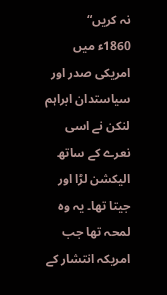نہ کریں“
1860ء میں امریکی صدر اور سیاستدان ابراہم لنکن نے اسی نعرے کے ساتھ الیکشن لڑا اور جیتا تھا۔ یہ وہ لمحہ تھا جب امریکہ انتشار کے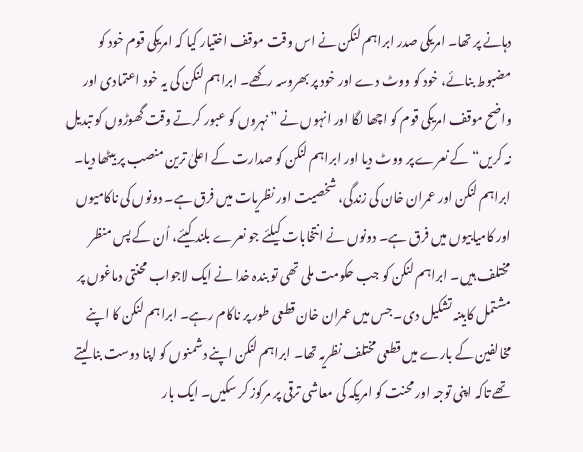دہانے پر تھا۔ امریکی صدر ابراہم لنکن نے اس وقت موقف اختیار کیا کہ امریکی قوم خود کو مضبوط بنائے، خود کو ووٹ دے اور خود پر بھروسہ رکھے۔ ابراہم لنکن کی یہ خود اعتمادی اور واضح موقف امریکی قوم کو اچھا لگا اور انہوں نے ”نہروں کو عبور کرتے وقت گھوڑوں کو تبدیل نہ کریں“ کے نعرے پر ووٹ دیا اور ابراہم لنکن کو صدارت کے اعلیٰ ترین منصب پر بیٹھا دیا۔
ابراہم لنکن اور عمران خان کی زندگی، شخصیت اور نظریات میں فرق ہے۔ دونوں کی ناکامیوں اور کامیابیوں میں فرق ہے۔ دونوں نے انتخابات کیلئے جو نعرے بلند کیئے، اُن کے پس منظر مختلف ہیں۔ ابراہم لنکن کو جب حکومت ملی تھی تو بندہ خدا نے ایک لاجواب محنتی دماغوں پر مشتمل کابینہ تشکیل دی۔ جس میں عمران خان قطعی طور پر ناکام رہے۔ ابراہم لنکن کا اپنے مخالفین کے بارے میں قطعی مختلف نظریہ تھا۔ ابراہم لنکن اپنے دشمنوں کو اپنا دوست بنا لیتے تھے تاکہ اپنی توجہ اور محنت کو امریکہ کی معاشی ترقی پر مرکوز کر سکیں۔ ایک بار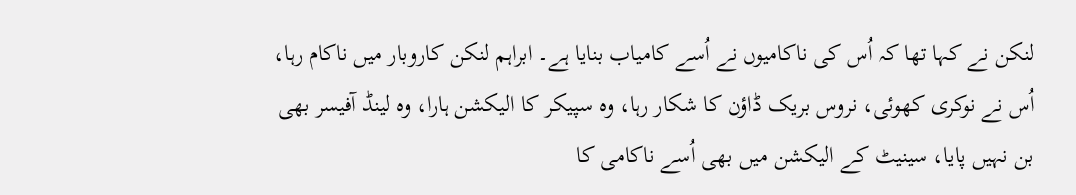لنکن نے کہا تھا کہ اُس کی ناکامیوں نے اُسے کامیاب بنایا ہے۔ ابراہم لنکن کاروبار میں ناکام رہا، اُس نے نوکری کھوئی، نروس بریک ڈاؤن کا شکار رہا، وہ سپیکر کا الیکشن ہارا، وہ لینڈ آفیسر بھی بن نہیں پایا، سینیٹ کے الیکشن میں بھی اُسے ناکامی کا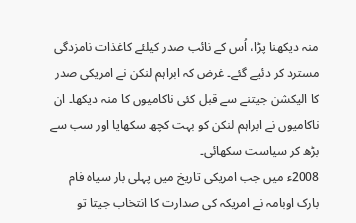منہ دیکھنا پڑا، اُس کے نائب صدر کیلئے کاغذات نامزدگی مسترد کر دئیے گئے۔ غرض کہ ابراہم لنکن نے امریکی صدر کا الیکشن جیتنے سے قبل کئی ناکامیوں کا منہ دیکھا۔ ان ناکامیوں نے ابراہم لنکن کو بہت کچھ سکھایا اور سب سے بڑھ کر سیاست سکھائی۔
2008ء میں جب امریکی تاریخ میں پہلی بار سیاہ فام بارک اوبامہ نے امریکہ کی صدارت کا انتخاب جیتا تو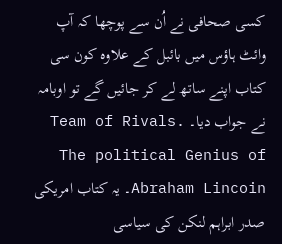کسی صحافی نے اُن سے پوچھا کہ آپ وائٹ ہاؤس میں بائبل کے علاوہ کون سی کتاب اپنے ساتھ لے کر جائیں گے تو اوبامہ نے جواب دیا۔ Team of Rivals. The political Genius of Abraham Lincoin۔ یہ کتاب امریکی صدر ابراہم لنکن کی سیاسی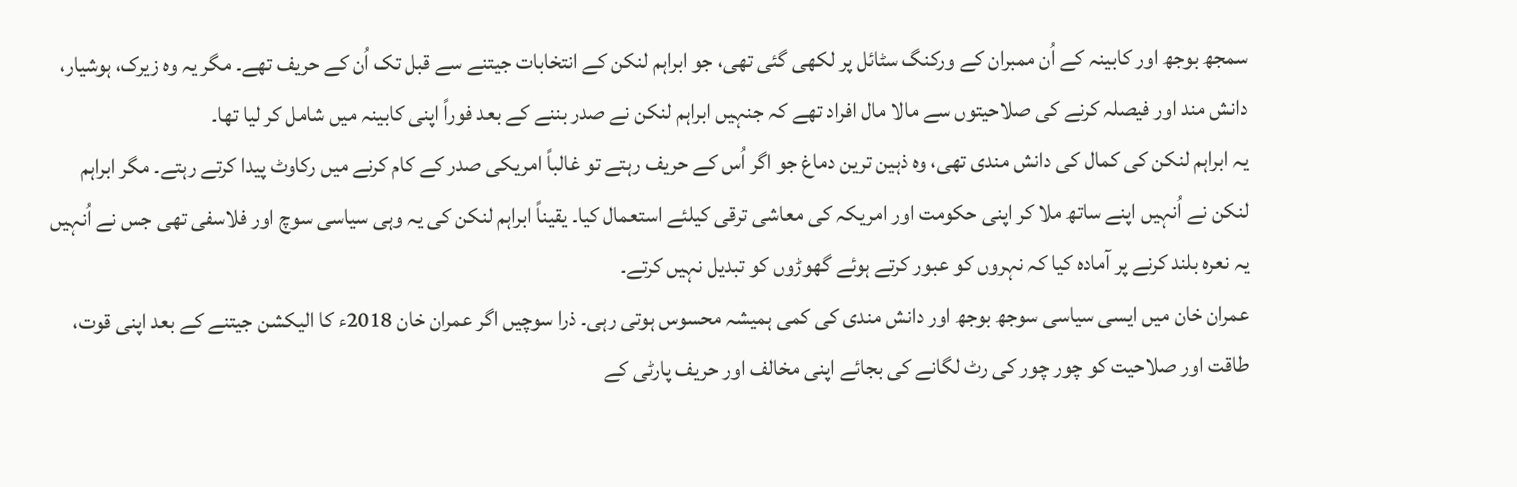سمجھ بوجھ اور کابینہ کے اُن ممبران کے ورکنگ سٹائل پر لکھی گئی تھی، جو ابراہم لنکن کے انتخابات جیتنے سے قبل تک اُن کے حریف تھے۔ مگر یہ وہ زیرک، ہوشیار، دانش مند اور فیصلہ کرنے کی صلاحیتوں سے مالا مال افراد تھے کہ جنہیں ابراہم لنکن نے صدر بننے کے بعد فوراً اپنی کابینہ میں شامل کر لیا تھا۔
یہ ابراہم لنکن کی کمال کی دانش مندی تھی، وہ ذہین ترین دماغ جو اگر اُس کے حریف رہتے تو غالباً امریکی صدر کے کام کرنے میں رکاوٹ پیدا کرتے رہتے۔ مگر ابراہم لنکن نے اُنہیں اپنے ساتھ ملا کر اپنی حکومت اور امریکہ کی معاشی ترقی کیلئے استعمال کیا۔ یقیناً ابراہم لنکن کی یہ وہی سیاسی سوچ اور فلاسفی تھی جس نے اُنہیں یہ نعرہ بلند کرنے پر آمادہ کیا کہ نہروں کو عبور کرتے ہوئے گھوڑوں کو تبدیل نہیں کرتے۔
عمران خان میں ایسی سیاسی سوجھ بوجھ اور دانش مندی کی کمی ہمیشہ محسوس ہوتی رہی۔ ذرا سوچیں اگر عمران خان 2018ء کا الیکشن جیتنے کے بعد اپنی قوت، طاقت اور صلاحیت کو چور چور کی رٹ لگانے کی بجائے اپنی مخالف اور حریف پارٹی کے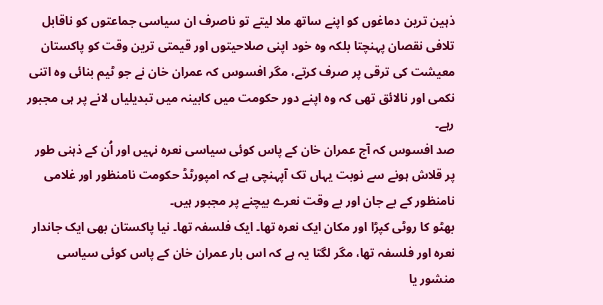ذہین ترین دماغوں کو اپنے ساتھ ملا لیتے تو ناصرف ان سیاسی جماعتوں کو ناقابل تلافی نقصان پہنچتا بلکہ وہ خود اپنی صلاحیتوں اور قیمتی ترین وقت کو پاکستان معیشت کی ترقی پر صرف کرتے، مگر افسوس کہ عمران خان نے جو ٹیم بنائی وہ اتنی نکمی اور نالائق تھی کہ وہ اپنے دور حکومت میں کابینہ میں تبدیلیاں لانے پر ہی مجبور رہے۔
صد افسوس کہ آج عمران خان کے پاس کوئی سیاسی نعرہ نہیں اور اُن کے ذہنی طور پر قلاش ہونے سے نوبت یہاں تک آپہنچی ہے کہ امپورٹڈ حکومت نامنظور اور غلامی نامنظور کے بے جان اور بے وقت نعرے بیچنے پر مجبور ہیں۔
بھٹو کا روٹی کپڑا اور مکان ایک نعرہ تھا۔ ایک فلسفہ تھا۔ نیا پاکستان بھی ایک جاندار نعرہ اور فلسفہ تھا، مگر لگتا یہ ہے کہ اس بار عمران خان کے پاس کوئی سیاسی منشور یا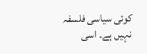کوئی سیاسی فلسفہ نہیں ہے۔ اسی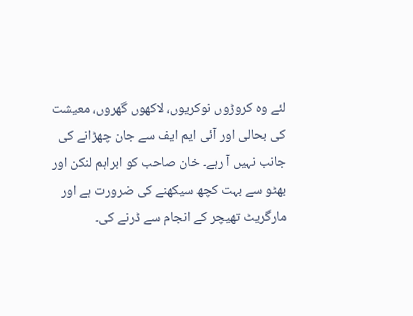لئے وہ کروڑوں نوکریوں، لاکھوں گھروں، معیشت کی بحالی اور آئی ایم ایف سے جان چھڑانے کی جانب نہیں آ رہے۔ خان صاحب کو ابراہم لنکن اور بھٹو سے بہت کچھ سیکھنے کی ضرورت ہے اور مارگریٹ تھیچر کے انجام سے ڈرنے کی۔